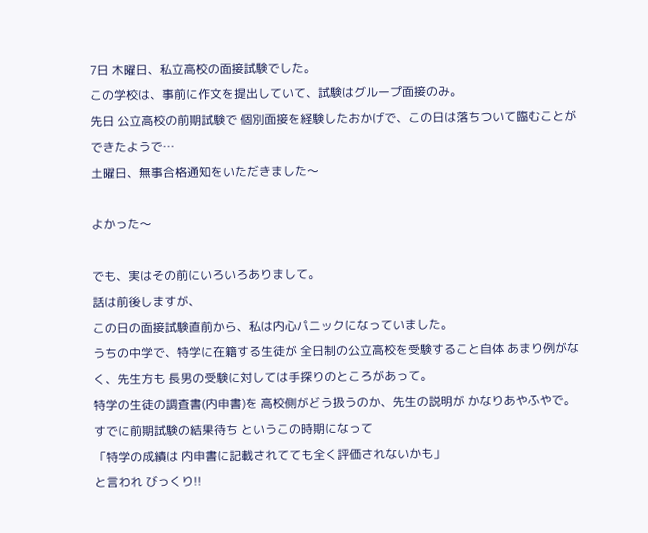7日 木曜日、私立高校の面接試験でした。
この学校は、事前に作文を提出していて、試験はグループ面接のみ。
先日 公立高校の前期試験で 個別面接を経験したおかげで、この日は落ちついて臨むことができたようで…
土曜日、無事合格通知をいただきました〜

よかった〜

でも、実はその前にいろいろありまして。
話は前後しますが、
この日の面接試験直前から、私は内心パニックになっていました。
うちの中学で、特学に在籍する生徒が 全日制の公立高校を受験すること自体 あまり例がなく、先生方も 長男の受験に対しては手探りのところがあって。
特学の生徒の調査書(内申書)を 高校側がどう扱うのか、先生の説明が かなりあやふやで。
すでに前期試験の結果待ち というこの時期になって
「特学の成績は 内申書に記載されてても全く評価されないかも」
と言われ びっくり!!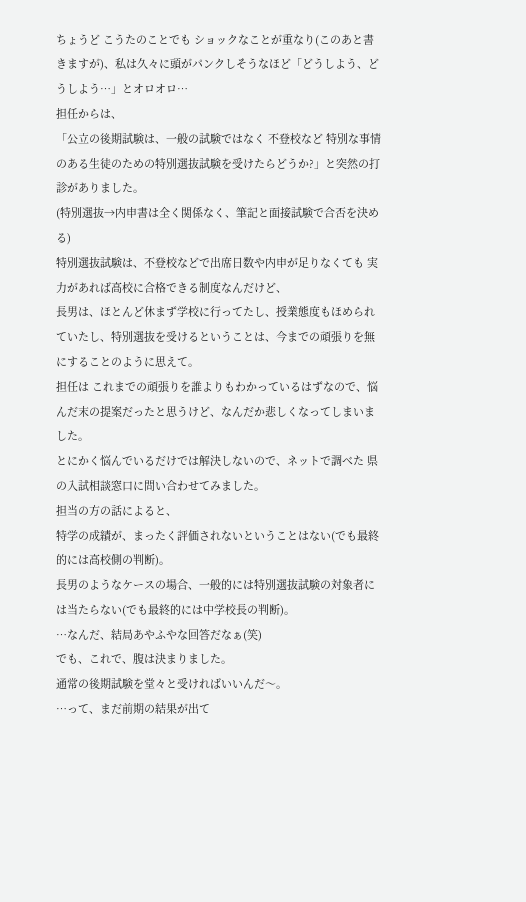ちょうど こうたのことでも ショックなことが重なり(このあと書きますが)、私は久々に頭がパンクしそうなほど「どうしよう、どうしよう…」とオロオロ…
担任からは、
「公立の後期試験は、一般の試験ではなく 不登校など 特別な事情のある生徒のための特別選抜試験を受けたらどうか?」と突然の打診がありました。
(特別選抜→内申書は全く関係なく、筆記と面接試験で合否を決める)
特別選抜試験は、不登校などで出席日数や内申が足りなくても 実力があれば高校に合格できる制度なんだけど、
長男は、ほとんど休まず学校に行ってたし、授業態度もほめられていたし、特別選抜を受けるということは、今までの頑張りを無にすることのように思えて。
担任は これまでの頑張りを誰よりもわかっているはずなので、悩んだ末の提案だったと思うけど、なんだか悲しくなってしまいました。
とにかく悩んでいるだけでは解決しないので、ネットで調べた 県の入試相談窓口に問い合わせてみました。
担当の方の話によると、
特学の成績が、まったく評価されないということはない(でも最終的には高校側の判断)。
長男のようなケースの場合、一般的には特別選抜試験の対象者には当たらない(でも最終的には中学校長の判断)。
…なんだ、結局あやふやな回答だなぁ(笑)
でも、これで、腹は決まりました。
通常の後期試験を堂々と受ければいいんだ〜。
…って、まだ前期の結果が出て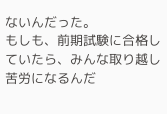ないんだった。
もしも、前期試験に合格していたら、みんな取り越し苦労になるんだ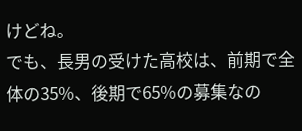けどね。
でも、長男の受けた高校は、前期で全体の35%、後期で65%の募集なの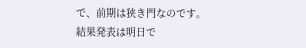で、前期は狭き門なのです。
結果発表は明日で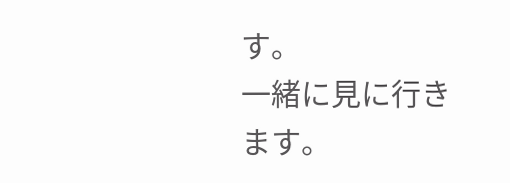す。
一緒に見に行きます。